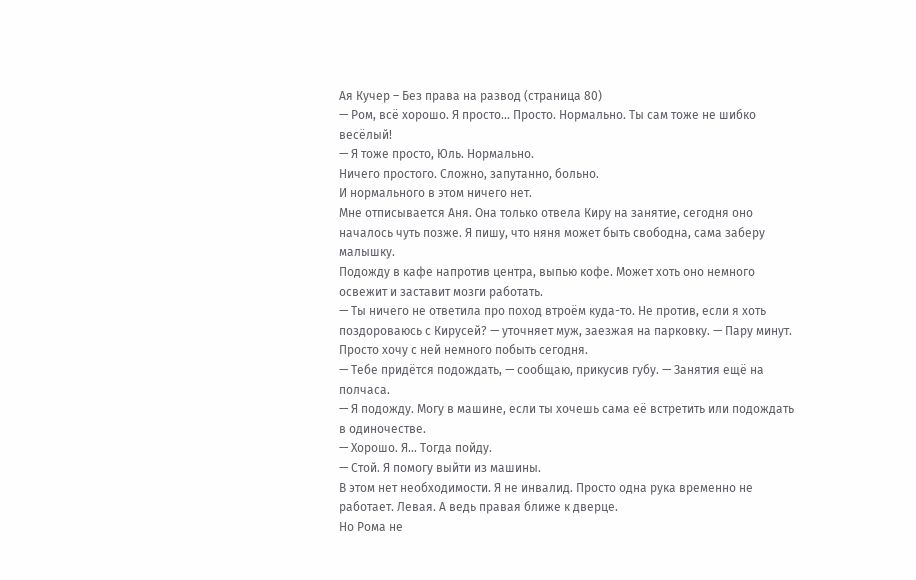Ая Кучер – Без права на развод (страница 80)
— Ром, всё хорошо. Я просто… Просто. Нормально. Ты сам тоже не шибко весёлый!
— Я тоже просто, Юль. Нормально.
Ничего простого. Сложно, запутанно, больно.
И нормального в этом ничего нет.
Мне отписывается Аня. Она только отвела Киру на занятие, сегодня оно началось чуть позже. Я пишу, что няня может быть свободна, сама заберу малышку.
Подожду в кафе напротив центра, выпью кофе. Может хоть оно немного освежит и заставит мозги работать.
— Ты ничего не ответила про поход втроём куда-то. Не против, если я хоть поздороваюсь с Кирусей? — уточняет муж, заезжая на парковку. — Пару минут. Просто хочу с ней немного побыть сегодня.
— Тебе придётся подождать, — сообщаю, прикусив губу. — Занятия ещё на полчаса.
— Я подожду. Могу в машине, если ты хочешь сама её встретить или подождать в одиночестве.
— Хорошо. Я… Тогда пойду.
— Стой. Я помогу выйти из машины.
В этом нет необходимости. Я не инвалид. Просто одна рука временно не работает. Левая. А ведь правая ближе к дверце.
Но Рома не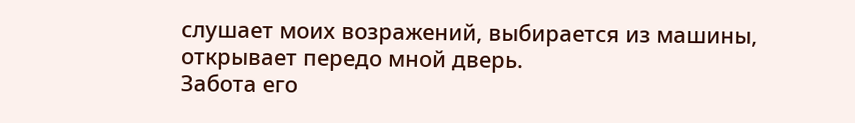слушает моих возражений, выбирается из машины, открывает передо мной дверь.
Забота его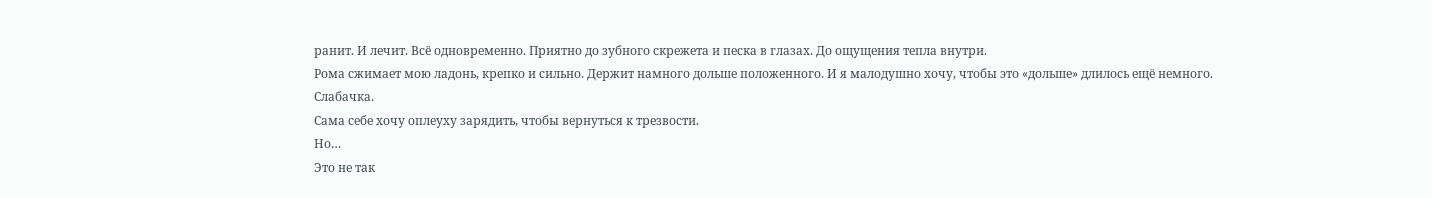ранит. И лечит. Всё одновременно. Приятно до зубного скрежета и песка в глазах. До ощущения тепла внутри.
Рома сжимает мою ладонь, крепко и сильно. Держит намного дольше положенного. И я малодушно хочу, чтобы это «дольше» длилось ещё немного.
Слабачка.
Сама себе хочу оплеуху зарядить, чтобы вернуться к трезвости.
Но…
Это не так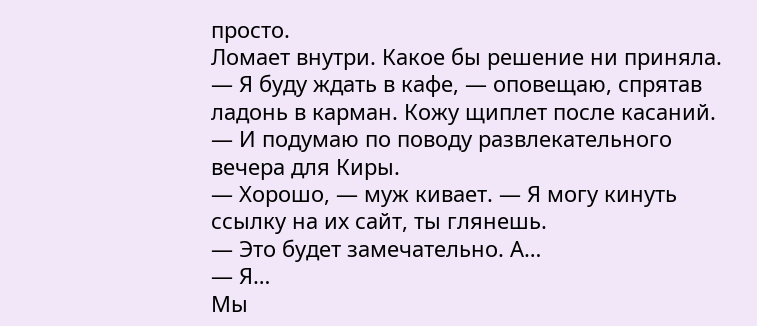просто.
Ломает внутри. Какое бы решение ни приняла.
— Я буду ждать в кафе, — оповещаю, спрятав ладонь в карман. Кожу щиплет после касаний. — И подумаю по поводу развлекательного вечера для Киры.
— Хорошо, — муж кивает. — Я могу кинуть ссылку на их сайт, ты глянешь.
— Это будет замечательно. А…
— Я…
Мы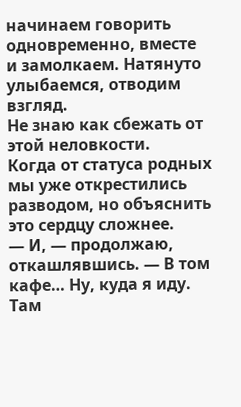начинаем говорить одновременно, вместе и замолкаем. Натянуто улыбаемся, отводим взгляд.
Не знаю как сбежать от этой неловкости.
Когда от статуса родных мы уже открестились разводом, но объяснить это сердцу сложнее.
— И, — продолжаю, откашлявшись. — В том кафе… Ну, куда я иду. Там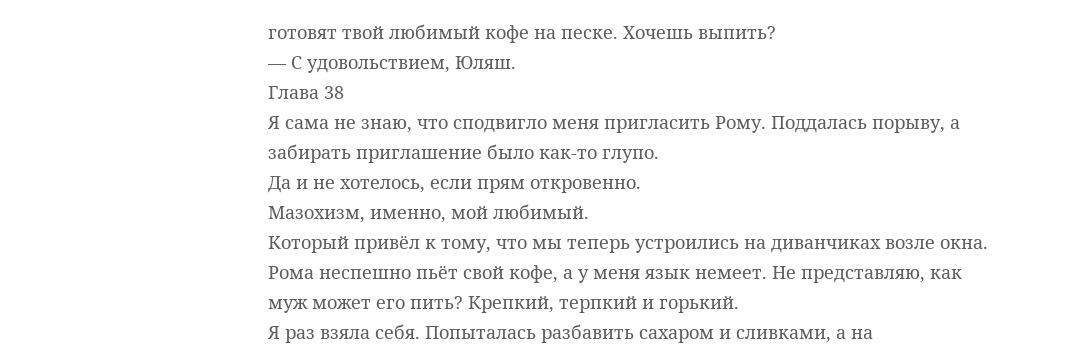готовят твой любимый кофе на песке. Хочешь выпить?
— С удовольствием, Юляш.
Глава 38
Я сама не знаю, что сподвигло меня пригласить Рому. Поддалась порыву, а забирать приглашение было как-то глупо.
Да и не хотелось, если прям откровенно.
Мазохизм, именно, мой любимый.
Который привёл к тому, что мы теперь устроились на диванчиках возле окна.
Рома неспешно пьёт свой кофе, а у меня язык немеет. Не представляю, как муж может его пить? Крепкий, терпкий и горький.
Я раз взяла себя. Попыталась разбавить сахаром и сливками, а на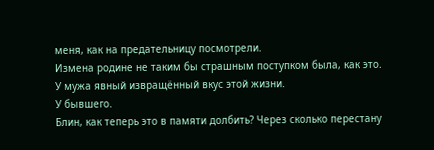меня, как на предательницу посмотрели.
Измена родине не таким бы страшным поступком была, как это.
У мужа явный извращённый вкус этой жизни.
У бывшего.
Блин, как теперь это в памяти долбить? Через сколько перестану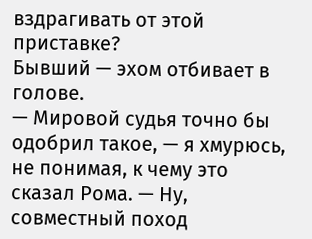вздрагивать от этой приставке?
Бывший — эхом отбивает в голове.
— Мировой судья точно бы одобрил такое, — я хмурюсь, не понимая, к чему это сказал Рома. — Ну, совместный поход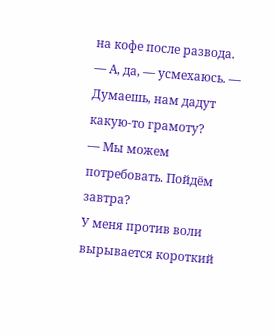на кофе после развода.
— А, да, — усмехаюсь. — Думаешь, нам дадут какую-то грамоту?
— Мы можем потребовать. Пойдём завтра?
У меня против воли вырывается короткий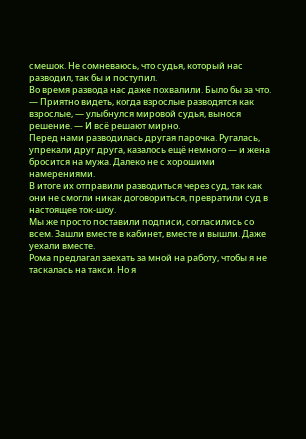смешок. Не сомневаюсь, что судья, который нас разводил, так бы и поступил.
Во время развода нас даже похвалили. Было бы за что.
— Приятно видеть, когда взрослые разводятся как взрослые, — улыбнулся мировой судья, вынося решение. — И всё решают мирно.
Перед нами разводилась другая парочка. Ругалась, упрекали друг друга, казалось ещё немного — и жена бросится на мужа. Далеко не с хорошими намерениями.
В итоге их отправили разводиться через суд, так как они не смогли никак договориться, превратили суд в настоящее ток-шоу.
Мы же просто поставили подписи, согласились со всем. Зашли вместе в кабинет, вместе и вышли. Даже уехали вместе.
Рома предлагал заехать за мной на работу, чтобы я не таскалась на такси. Но я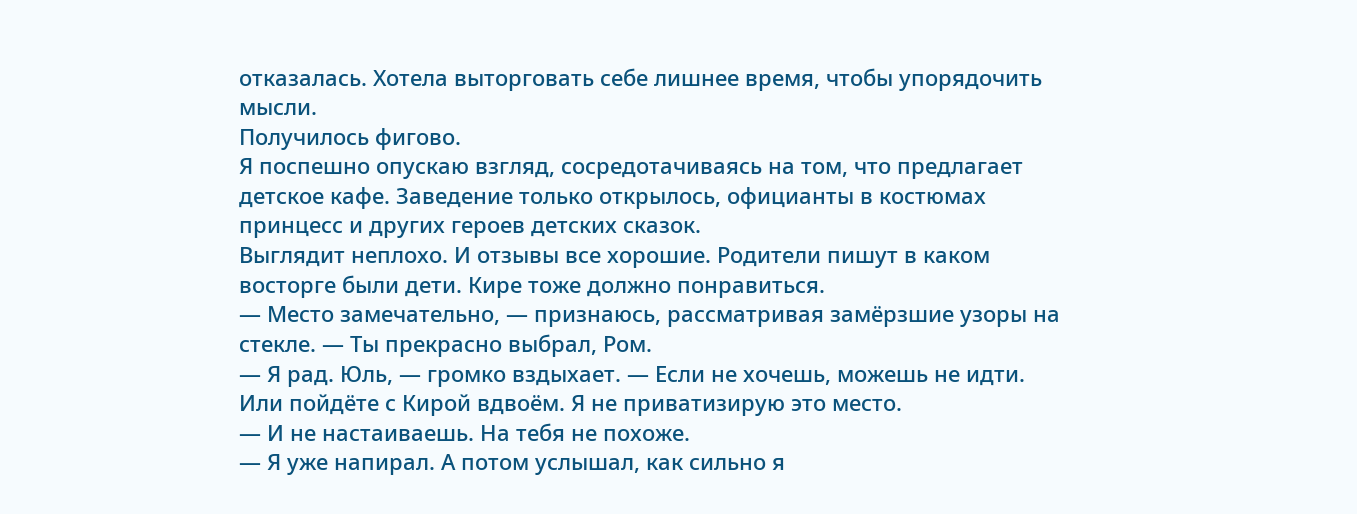отказалась. Хотела выторговать себе лишнее время, чтобы упорядочить мысли.
Получилось фигово.
Я поспешно опускаю взгляд, сосредотачиваясь на том, что предлагает детское кафе. Заведение только открылось, официанты в костюмах принцесс и других героев детских сказок.
Выглядит неплохо. И отзывы все хорошие. Родители пишут в каком восторге были дети. Кире тоже должно понравиться.
— Место замечательно, — признаюсь, рассматривая замёрзшие узоры на стекле. — Ты прекрасно выбрал, Ром.
— Я рад. Юль, — громко вздыхает. — Если не хочешь, можешь не идти. Или пойдёте с Кирой вдвоём. Я не приватизирую это место.
— И не настаиваешь. На тебя не похоже.
— Я уже напирал. А потом услышал, как сильно я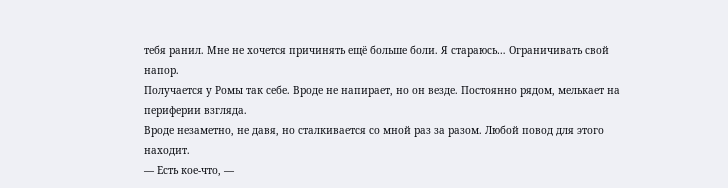тебя ранил. Мне не хочется причинять ещё больше боли. Я стараюсь… Ограничивать свой напор.
Получается у Ромы так себе. Вроде не напирает, но он везде. Постоянно рядом, мелькает на периферии взгляда.
Вроде незаметно, не давя, но сталкивается со мной раз за разом. Любой повод для этого находит.
— Есть кое-что, —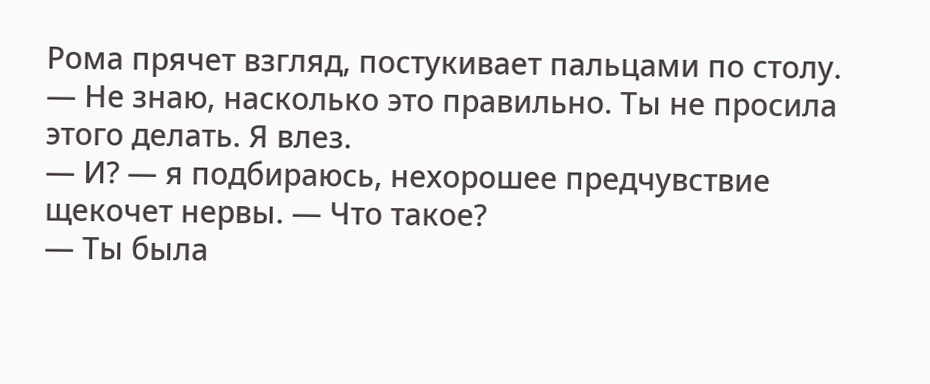Рома прячет взгляд, постукивает пальцами по столу. — Не знаю, насколько это правильно. Ты не просила этого делать. Я влез.
— И? — я подбираюсь, нехорошее предчувствие щекочет нервы. — Что такое?
— Ты была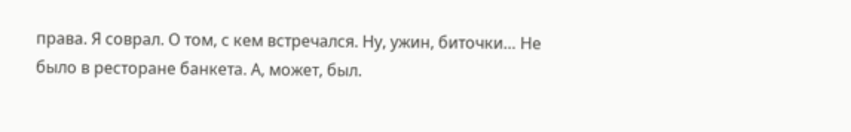права. Я соврал. О том, с кем встречался. Ну, ужин, биточки… Не было в ресторане банкета. А, может, был.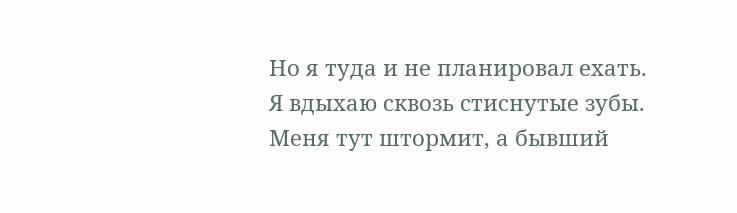Но я туда и не планировал ехать.
Я вдыхаю сквозь стиснутые зубы. Меня тут штормит, а бывший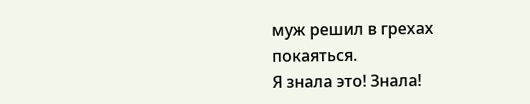муж решил в грехах покаяться.
Я знала это! Знала!